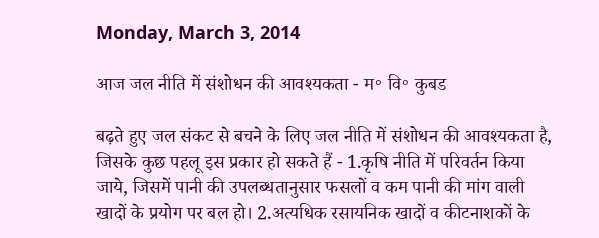Monday, March 3, 2014

आज जल नीति में संशोधन की आवश्यकता - म॰ वि॰ कुबड

बढ़ते हुए जल संकट से बचने के लिए जल नीति में संशोधन की आवश्यकता है, जिसके कुछ पहलू इस प्रकार हो सकते हैं - 1.कृषि नीति में परिवर्तन किया जाये, जिसमें पानी की उपलब्धतानुसार फसलों व कम पानी की मांग वाली खादों के प्रयोग पर बल हो। 2.अत्यधिक रसायनिक खादों व कीटनाशकों के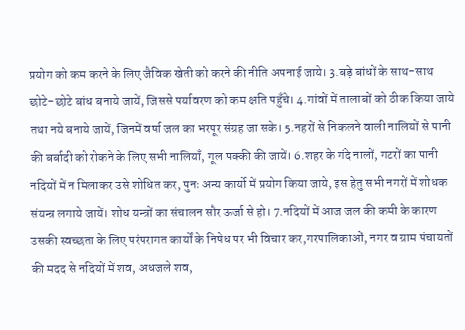प्रयोग को कम करने के लिए जैविक खेती को करने की नीति अपनाई जाये। 3.बड़े बांधों के साथ-साथ छोटे-छोटे बांध बनाये जायें, जिससे पर्यावरण को कम क्षति पहुँचे। 4.गांवों में तालाबों को ठीक किया जाये तथा नये बनाये जायें, जिनमें वर्षा जल का भरपूर संग्रह जा सके। 5.नहरों से निकलने वाली नालियों से पानी की बर्बादी को रोकने के लिए सभी नालियाँ, गूल पक्की की जायें। 6.शहर के गंदे नालों, गटरों का पानी नदियों में न मिलाकर उसे शोधित कर, पुनः अन्य कार्यो में प्रयोग किया जाये, इस हेतु सभी नगरों में शोधक संयन्त्र लगाये जायें। शोध यन्त्रों का संचालन सौर ऊर्जा से हो। 7.नदियों में आज जल की कमी के कारण उसकी स्वच्छता के लिए परंपरागत कार्यों के निषेध पर भी विचार कर,गरपालिकाओं, नगर व ग्राम पंचायतों की मदद से नदियों में शव, अधजले शव,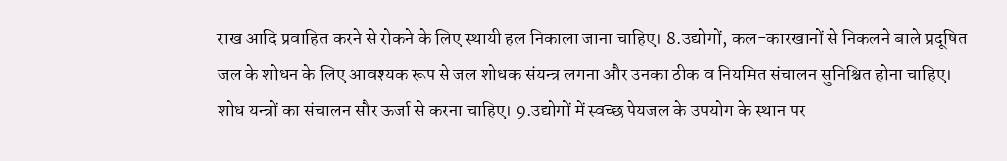राख आदि प्रवाहित करने से रोकने के लिए स्थायी हल निकाला जाना चाहिए। 8.उद्योगों, कल-कारखानों से निकलने बाले प्रदूषित जल के शोधन के लिए आवश्यक रूप से जल शोधक संयन्त्र लगना और उनका ठीक व नियमित संचालन सुनिश्चित होना चाहिए। शोध यन्त्रों का संचालन सौर ऊर्जा से करना चाहिए। 9.उद्योगों में स्वच्छ पेयजल के उपयोग के स्थान पर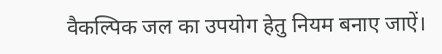वैकल्पिक जल का उपयोग हेतु नियम बनाए जाऐं।